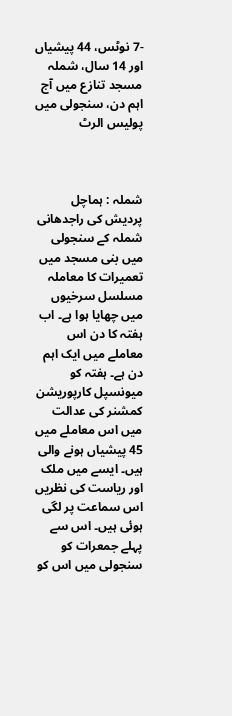-7 نوٹس، 44 پیشیاں اور 14 سال، شملہ مسجد تنازع میں آج اہم دن، سنجولی میں پولیس الرٹ



شملہ : ہماچل پردیش کی راجدھانی شملہ کے سنجولی میں بنی مسجد میں تعمیرات کا معاملہ مسلسل سرخیوں میں چھایا ہوا ہے۔ اب ہفتہ کا دن اس معاملے میں ایک اہم دن ہے۔ ہفتہ کو میونسپل کارپوریشن کمشنر کی عدالت میں اس معاملے میں 45 پیشیاں ہونے والی ہیں۔ ایسے میں ملک اور ریاست کی نظریں اس سماعت پر لگی ہوئی ہیں۔ اس سے پہلے جمعرات کو سنجولی میں اس کو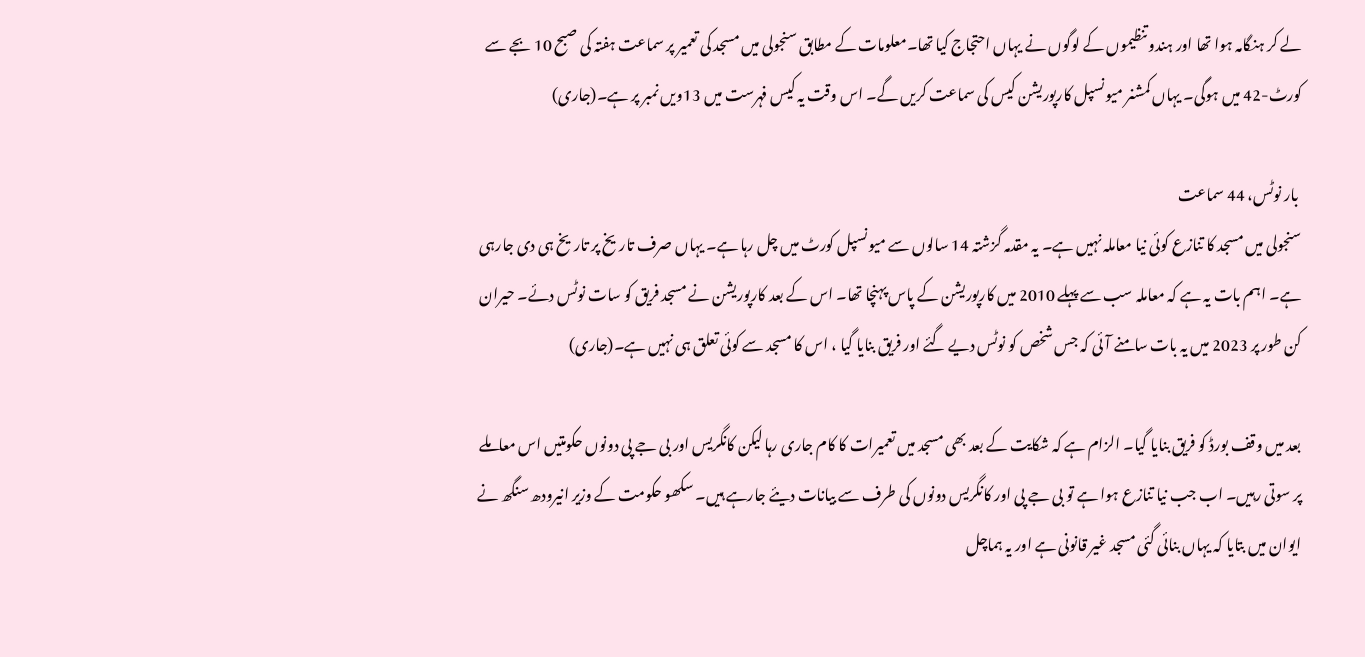لے کر ہنگامہ ہوا تھا اور ہندو تنظیموں کے لوگوں نے یہاں احتجاج کیا تھا۔معلومات کے مطابق سنجولی میں مسجد کی تعمیر پر سماعت ہفتہ کی صبح 10 بجے سے کورٹ-42 میں ہوگی۔ یہاں کمشنر میونسپل کارپوریشن کیس کی سماعت کریں گے۔ اس وقت یہ کیس فہرست میں 13ویں نمبر پر ہے۔(جاری)

 بار نوٹس، 44 سماعت
سنجولی میں مسجد کا تنازع کوئی نیا معاملہ نہیں ہے۔ یہ مقدمہ گزشتہ 14 سالوں سے میونسپل کورٹ میں چل رہا ہے۔ یہاں صرف تاریخ پر تاریخ ہی دی جارہی ہے۔ اہم بات یہ ہے کہ معاملہ سب سے پہلے 2010 میں کارپوریشن کے پاس پہنچا تھا۔ اس کے بعد کارپوریشن نے مسجد فریق کو سات نوٹس دئے۔ حیران کن طور پر 2023 میں یہ بات سامنے آئی کہ جس شخص کو نوٹس دیے گئے اور فریق بنایا گیا ، اس کا مسجد سے کوئی تعلق ہی نہیں ہے۔(جاری)

بعد میں وقف بورڈ کو فریق بنایا گیا۔ الزام ہے کہ شکایت کے بعد بھی مسجد میں تعمیرات کا کام جاری رہا لیکن کانگریس اور بی جے پی دونوں حکومتیں اس معاملے پر سوتی رہیں۔ اب جب نیا تنازع ہوا ہے تو بی جے پی اور کانگریس دونوں کی طرف سے بیانات دیئے جارہے ہیں۔ سکھو حکومت کے وزیر انیرودھ سنگھ نے ایوان میں بتایا کہ یہاں بنائی گئی مسجد غیر قانونی ہے اور یہ ہماچل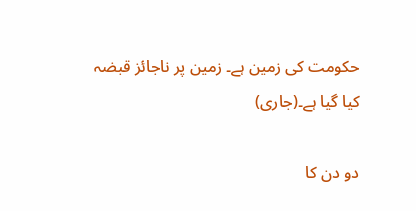حکومت کی زمین ہے۔ زمین پر ناجائز قبضہ کیا گیا ہے۔(جاری)

دو دن کا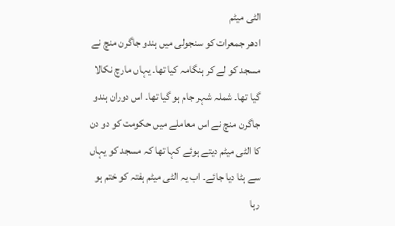الٹی میٹم
ادھر جمعرات کو سنجولی میں ہندو جاگرن منچ نے مسجد کو لے کر ہنگامہ کیا تھا۔ یہاں مارچ نکالا گیا تھا۔ شملہ شہر جام ہو گیا تھا۔ اس دوران ہندو جاگرن منچ نے اس معاملے میں حکومت کو دو دن کا الٹی میٹم دیتے ہوئے کہا تھا کہ مسجد کو یہاں سے ہٹا دیا جائے۔ اب یہ الٹی میٹم ہفتہ کو ختم ہو رہا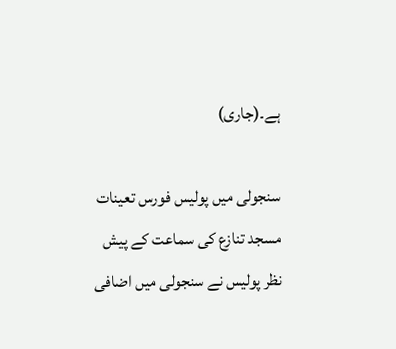ہے۔(جاری)

سنجولی میں پولیس فورس تعینات
مسجد تنازع کی سماعت کے پیش نظر پولیس نے سنجولی میں اضافی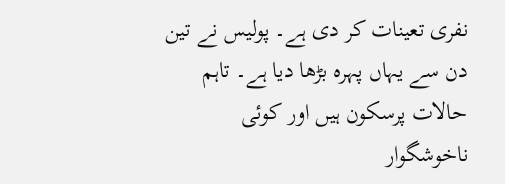نفری تعینات کر دی ہے۔ پولیس نے تین دن سے یہاں پہرہ بڑھا دیا ہے۔ تاہم حالات پرسکون ہیں اور کوئی ناخوشگوار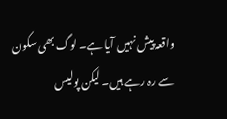واقعہ پیش نہیں آیا ہے۔ لوگ بھی سکون سے رہ رہے ہیں۔ لیکن پولیس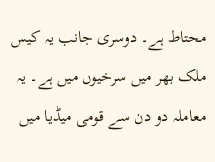محتاط ہے۔ دوسری جانب یہ کیس ملک بھر میں سرخیوں میں ہے۔ یہ معاملہ دو دن سے قومی میڈیا میں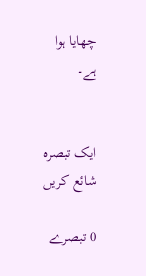چھایا ہوا ہے۔


ایک تبصرہ شائع کریں

0 تبصرے